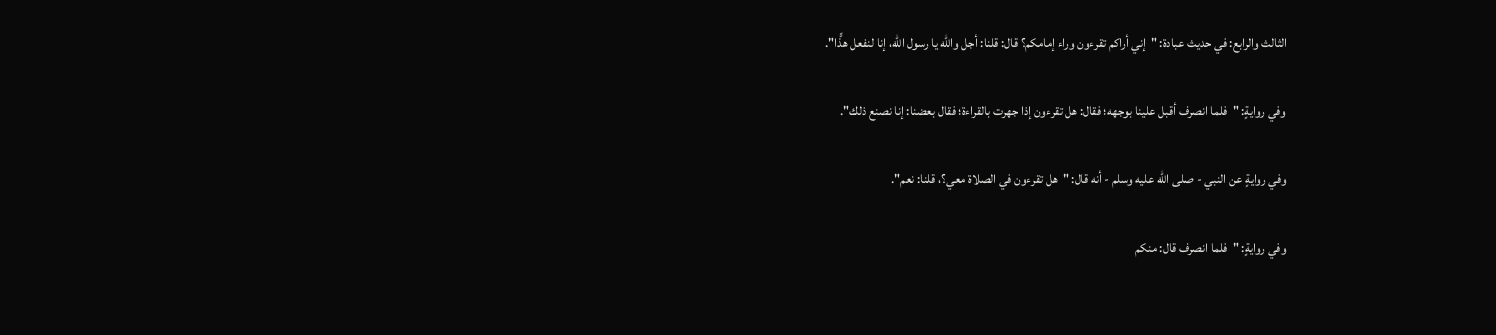الثالث والرابع: في حديث عبادة: "إني أراكم تقرءون وراء إمامكم؟ قال: قلنا: أجل والله يا رسول الله، إنا لنفعل هذًّا".

وفي روايةٍ: "فلما انصرف أقبل علينا بوجهه؛ فقال: هل تقرءون إذا جهرت بالقراءة؛ فقال بعضنا: إنا نصنع ذلك".

وفي روايةٍ عن النبي - صلى الله عليه وسلم - أنه قال: "هل تقرءون في الصلاة معي؟، قلنا: نعم".

وفي روايةٍ: "فلما انصرف قال: منكم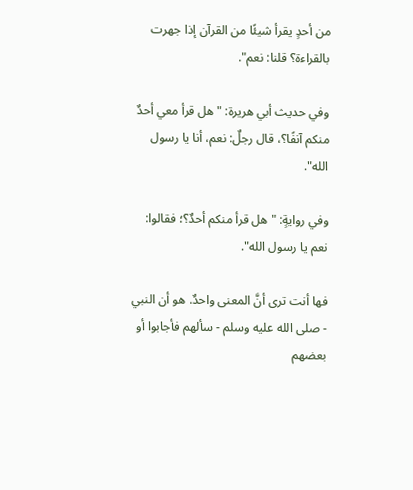من أحدٍ يقرأ شيئًا من القرآن إذا جهرت بالقراءة؟ قلنا: نعم".

وفي حديث أبي هريرة: "هل قرأ معي أحدٌ منكم آنفًا؟، قال رجلٌ: نعم، أنا يا رسول الله".

وفي روايةٍ: "هل قرأ منكم أحدٌ؟؛ فقالوا: نعم يا رسول الله".

فها أنت ترى أنَّ المعنى واحدٌ. هو أن النبي - صلى الله عليه وسلم - سألهم فأجابوا أو بعضهم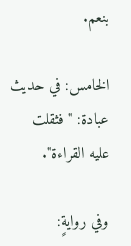بنعم.

الخامس: في حديث عبادة: "فثقلت عليه القراءة".

وفي روايةٍ: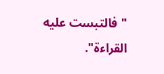"فالتبست عليه القراءة".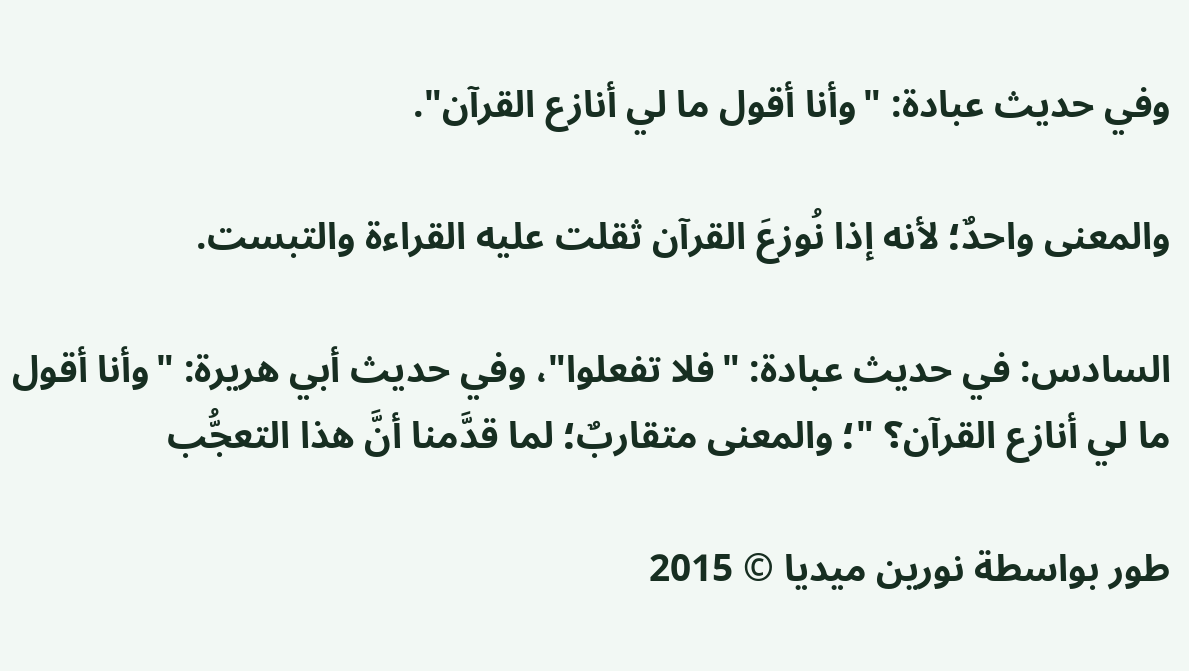وفي حديث عبادة: "وأنا أقول ما لي أنازع القرآن".

والمعنى واحدٌ؛ لأنه إذا نُوزعَ القرآن ثقلت عليه القراءة والتبست.

السادس: في حديث عبادة: "فلا تفعلوا"، وفي حديث أبي هريرة: "وأنا أقول ما لي أنازع القرآن؟ "؛ والمعنى متقاربٌ؛ لما قدَّمنا أنَّ هذا التعجُّب

طور بواسطة نورين ميديا © 2015